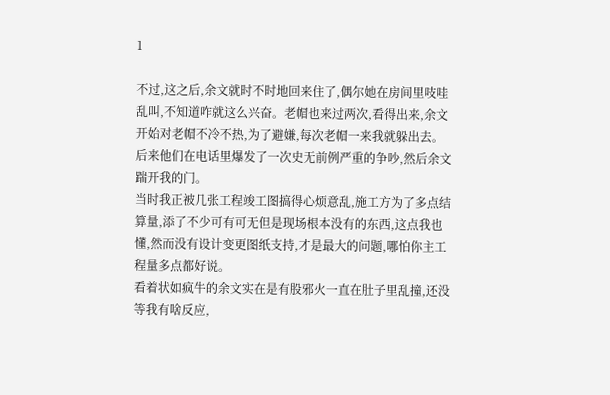1

不过,这之后,余文就时不时地回来住了,偶尔她在房间里吱哇乱叫,不知道咋就这么兴奋。老帽也来过两次,看得出来,余文开始对老帽不冷不热,为了避嫌,每次老帽一来我就躲出去。
后来他们在电话里爆发了一次史无前例严重的争吵,然后余文踹开我的门。
当时我正被几张工程竣工图搞得心烦意乱,施工方为了多点结算量,添了不少可有可无但是现场根本没有的东西,这点我也懂,然而没有设计变更图纸支持,才是最大的问题,哪怕你主工程量多点都好说。
看着状如疯牛的余文实在是有股邪火一直在肚子里乱撞,还没等我有啥反应,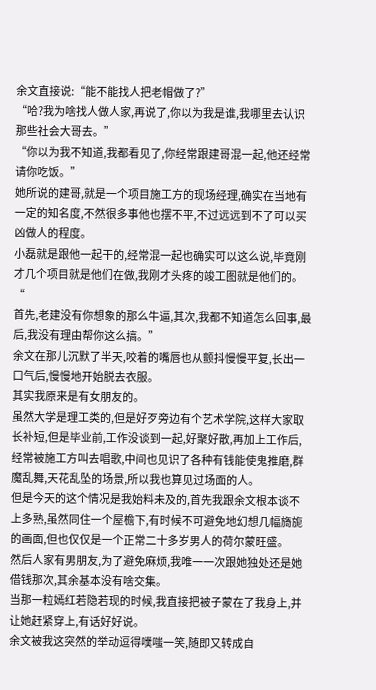余文直接说:“能不能找人把老帽做了?”
“哈?我为啥找人做人家,再说了,你以为我是谁,我哪里去认识那些社会大哥去。”
“你以为我不知道,我都看见了,你经常跟建哥混一起,他还经常请你吃饭。”
她所说的建哥,就是一个项目施工方的现场经理,确实在当地有一定的知名度,不然很多事他也摆不平,不过远远到不了可以买凶做人的程度。
小磊就是跟他一起干的,经常混一起也确实可以这么说,毕竟刚才几个项目就是他们在做,我刚才头疼的竣工图就是他们的。“
首先,老建没有你想象的那么牛逼,其次,我都不知道怎么回事,最后,我没有理由帮你这么搞。”
余文在那儿沉默了半天,咬着的嘴唇也从颤抖慢慢平复,长出一口气后,慢慢地开始脱去衣服。
其实我原来是有女朋友的。
虽然大学是理工类的,但是好歹旁边有个艺术学院,这样大家取长补短,但是毕业前,工作没谈到一起,好聚好散,再加上工作后,经常被施工方叫去唱歌,中间也见识了各种有钱能使鬼推磨,群魔乱舞,天花乱坠的场景,所以我也算见过场面的人。
但是今天的这个情况是我始料未及的,首先我跟余文根本谈不上多熟,虽然同住一个屋檐下,有时候不可避免地幻想几幅旖旎的画面,但也仅仅是一个正常二十多岁男人的荷尔蒙旺盛。
然后人家有男朋友,为了避免麻烦,我唯一一次跟她独处还是她借钱那次,其余基本没有啥交集。
当那一粒嫣红若隐若现的时候,我直接把被子蒙在了我身上,并让她赶紧穿上,有话好好说。
余文被我这突然的举动逗得噗嗤一笑,随即又转成自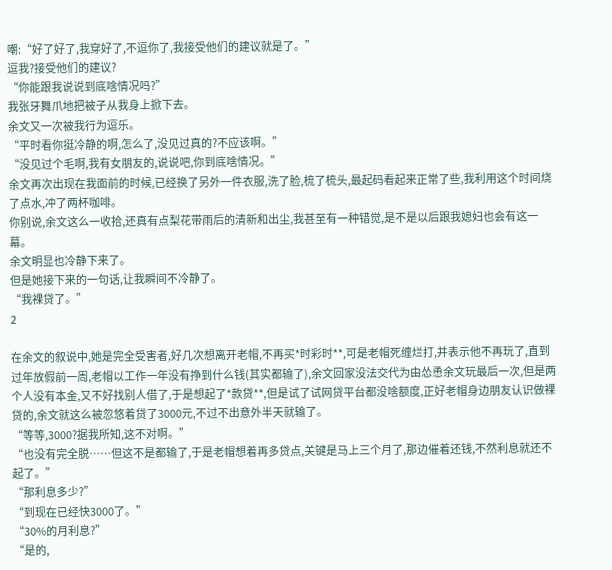嘲:“好了好了,我穿好了,不逗你了,我接受他们的建议就是了。”
逗我?接受他们的建议?
“你能跟我说说到底啥情况吗?”
我张牙舞爪地把被子从我身上掀下去。
余文又一次被我行为逗乐。
“平时看你挺冷静的啊,怎么了,没见过真的?不应该啊。”
“没见过个毛啊,我有女朋友的,说说吧,你到底啥情况。”
余文再次出现在我面前的时候,已经换了另外一件衣服,洗了脸,梳了梳头,最起码看起来正常了些,我利用这个时间烧了点水,冲了两杯咖啡。
你别说,余文这么一收拾,还真有点梨花带雨后的清新和出尘,我甚至有一种错觉,是不是以后跟我媳妇也会有这一幕。
余文明显也冷静下来了。
但是她接下来的一句话,让我瞬间不冷静了。
“我裸贷了。”
2

在余文的叙说中,她是完全受害者,好几次想离开老帽,不再买*时彩时**,可是老帽死缠烂打,并表示他不再玩了,直到过年放假前一周,老帽以工作一年没有挣到什么钱(其实都输了),余文回家没法交代为由怂恿余文玩最后一次,但是两个人没有本金,又不好找别人借了,于是想起了*款贷**,但是试了试网贷平台都没啥额度,正好老帽身边朋友认识做裸贷的,余文就这么被忽悠着贷了3000元,不过不出意外半天就输了。
“等等,3000?据我所知,这不对啊。”
“也没有完全脱……但这不是都输了,于是老帽想着再多贷点,关键是马上三个月了,那边催着还钱,不然利息就还不起了。”
“那利息多少?”
“到现在已经快3000了。”
“30%的月利息?”
“是的,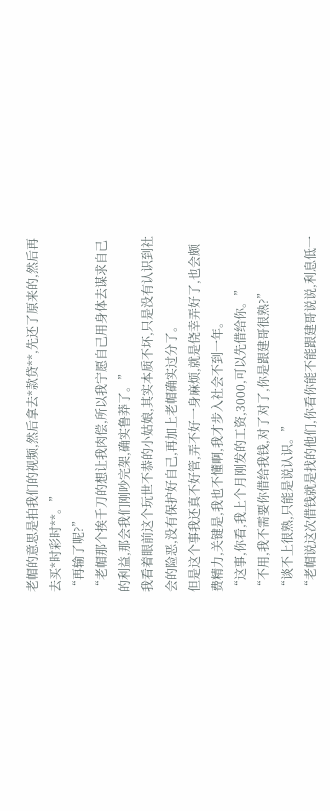老帽的意思是拍我们的视频,然后拿去*款贷**,先还了原来的,然后再去买*时彩时**。”
“再输了呢?”
“老帽那个挨千刀的想让我肉偿,所以我宁愿自己用身体去谋求自己的利益,那会我们刚吵完架,确实鲁莽了。”
我看着眼前这个玩世不恭的小姑娘,其实本质不坏,只是没有认识到社会的险恶,没有保护好自己,再加上老帽确实过分了。
但是这个事我还真不好管,弄不好一身麻烦,就是侥幸弄好了,也会颇费精力,关键是,我也不懂啊,我才步入社会不到一年。
“这事,你看,我上个月刚发的工资,3000,可以先借给你。”
“不用,我不需要你借给我钱,对了对了,你是跟建哥很熟?”
“谈不上很熟,只能是说认识。”
“老帽说这次借钱就是找的他们,你看你能不能跟建哥说说,利息低一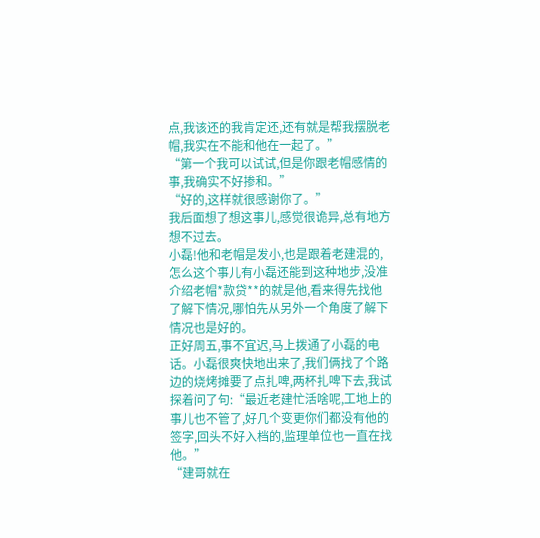点,我该还的我肯定还,还有就是帮我摆脱老帽,我实在不能和他在一起了。”
“第一个我可以试试,但是你跟老帽感情的事,我确实不好掺和。”
“好的,这样就很感谢你了。”
我后面想了想这事儿,感觉很诡异,总有地方想不过去。
小磊!他和老帽是发小,也是跟着老建混的,怎么这个事儿有小磊还能到这种地步,没准介绍老帽*款贷**的就是他,看来得先找他了解下情况,哪怕先从另外一个角度了解下情况也是好的。
正好周五,事不宜迟,马上拨通了小磊的电话。小磊很爽快地出来了,我们俩找了个路边的烧烤摊要了点扎啤,两杯扎啤下去,我试探着问了句:“最近老建忙活啥呢,工地上的事儿也不管了,好几个变更你们都没有他的签字,回头不好入档的,监理单位也一直在找他。”
“建哥就在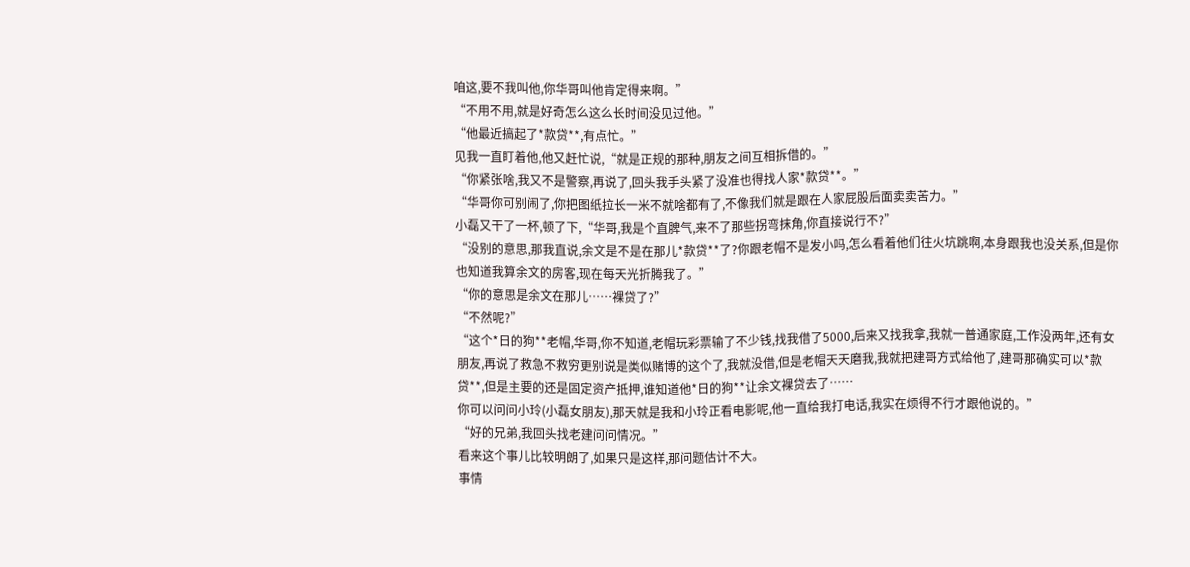咱这,要不我叫他,你华哥叫他肯定得来啊。”
“不用不用,就是好奇怎么这么长时间没见过他。”
“他最近搞起了*款贷**,有点忙。”
见我一直盯着他,他又赶忙说,“就是正规的那种,朋友之间互相拆借的。”
“你紧张啥,我又不是警察,再说了,回头我手头紧了没准也得找人家*款贷**。”
“华哥你可别闹了,你把图纸拉长一米不就啥都有了,不像我们就是跟在人家屁股后面卖卖苦力。”
小磊又干了一杯,顿了下,“华哥,我是个直脾气,来不了那些拐弯抹角,你直接说行不?”
“没别的意思,那我直说,余文是不是在那儿*款贷**了?你跟老帽不是发小吗,怎么看着他们往火坑跳啊,本身跟我也没关系,但是你也知道我算余文的房客,现在每天光折腾我了。”
“你的意思是余文在那儿……裸贷了?”
“不然呢?”
“这个*日的狗**老帽,华哥,你不知道,老帽玩彩票输了不少钱,找我借了5000,后来又找我拿,我就一普通家庭,工作没两年,还有女朋友,再说了救急不救穷更别说是类似赌博的这个了,我就没借,但是老帽天天磨我,我就把建哥方式给他了,建哥那确实可以*款贷**,但是主要的还是固定资产抵押,谁知道他*日的狗**让余文裸贷去了……
你可以问问小玲(小磊女朋友),那天就是我和小玲正看电影呢,他一直给我打电话,我实在烦得不行才跟他说的。”
“好的兄弟,我回头找老建问问情况。”
看来这个事儿比较明朗了,如果只是这样,那问题估计不大。
事情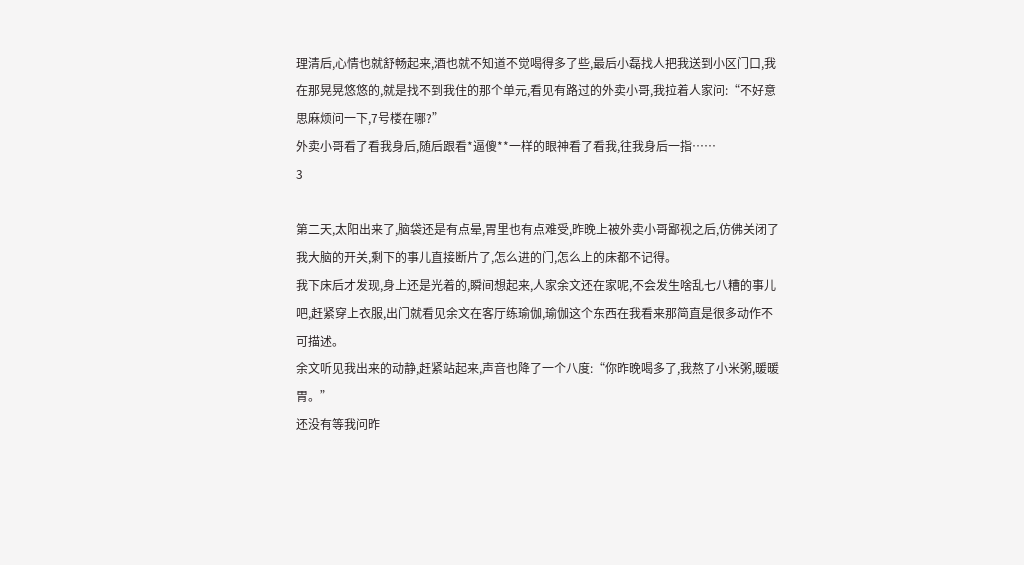理清后,心情也就舒畅起来,酒也就不知道不觉喝得多了些,最后小磊找人把我送到小区门口,我在那晃晃悠悠的,就是找不到我住的那个单元,看见有路过的外卖小哥,我拉着人家问:“不好意思麻烦问一下,7号楼在哪?”
外卖小哥看了看我身后,随后跟看*逼傻**一样的眼神看了看我,往我身后一指……
3

第二天,太阳出来了,脑袋还是有点晕,胃里也有点难受,昨晚上被外卖小哥鄙视之后,仿佛关闭了我大脑的开关,剩下的事儿直接断片了,怎么进的门,怎么上的床都不记得。
我下床后才发现,身上还是光着的,瞬间想起来,人家余文还在家呢,不会发生啥乱七八糟的事儿吧,赶紧穿上衣服,出门就看见余文在客厅练瑜伽,瑜伽这个东西在我看来那简直是很多动作不可描述。
余文听见我出来的动静,赶紧站起来,声音也降了一个八度:“你昨晚喝多了,我熬了小米粥,暖暖胃。”
还没有等我问昨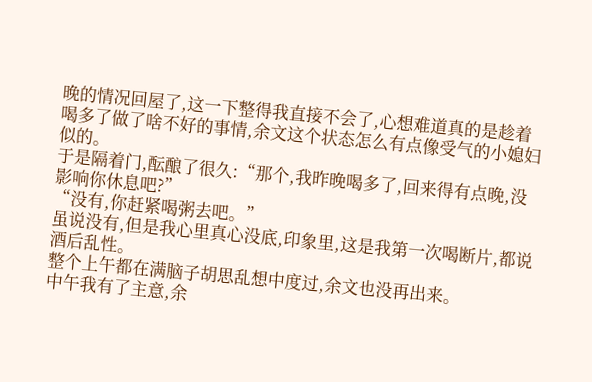晚的情况回屋了,这一下整得我直接不会了,心想难道真的是趁着喝多了做了啥不好的事情,余文这个状态怎么有点像受气的小媳妇似的。
于是隔着门,酝酿了很久:“那个,我昨晚喝多了,回来得有点晚,没影响你休息吧?”
“没有,你赶紧喝粥去吧。”
虽说没有,但是我心里真心没底,印象里,这是我第一次喝断片,都说酒后乱性。
整个上午都在满脑子胡思乱想中度过,余文也没再出来。
中午我有了主意,余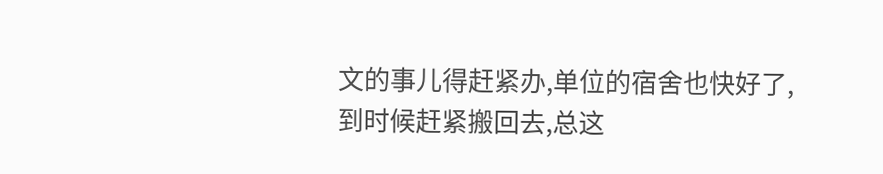文的事儿得赶紧办,单位的宿舍也快好了,到时候赶紧搬回去,总这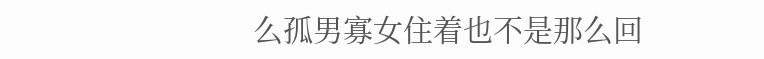么孤男寡女住着也不是那么回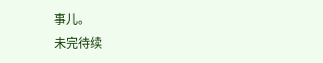事儿。
未完待续